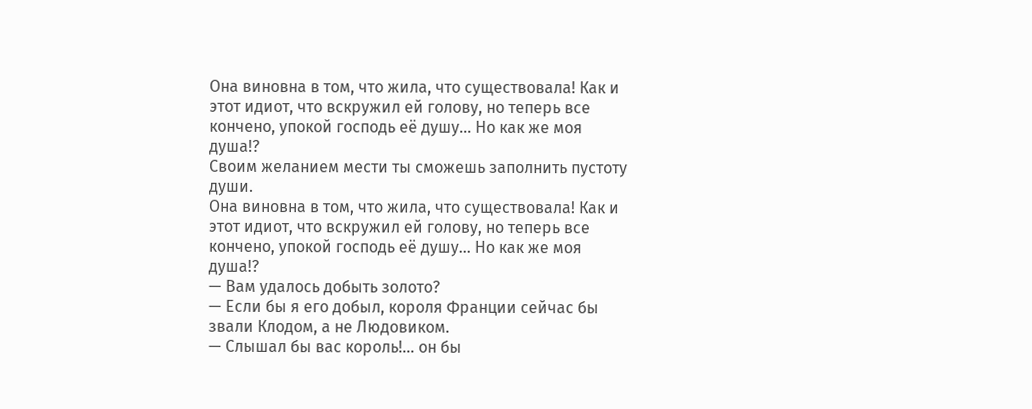Она виновна в том, что жила, что существовала! Как и этот идиот, что вскружил ей голову, но теперь все кончено, упокой господь её душу... Но как же моя душа!?
Своим желанием мести ты сможешь заполнить пустоту души.
Она виновна в том, что жила, что существовала! Как и этот идиот, что вскружил ей голову, но теперь все кончено, упокой господь её душу... Но как же моя душа!?
— Вам удалось добыть золото?
— Если бы я его добыл, короля Франции сейчас бы звали Клодом, а не Людовиком.
— Слышал бы вас король!... он бы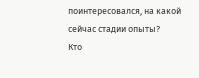поинтересовался, на какой сейчас стадии опыты?
Кто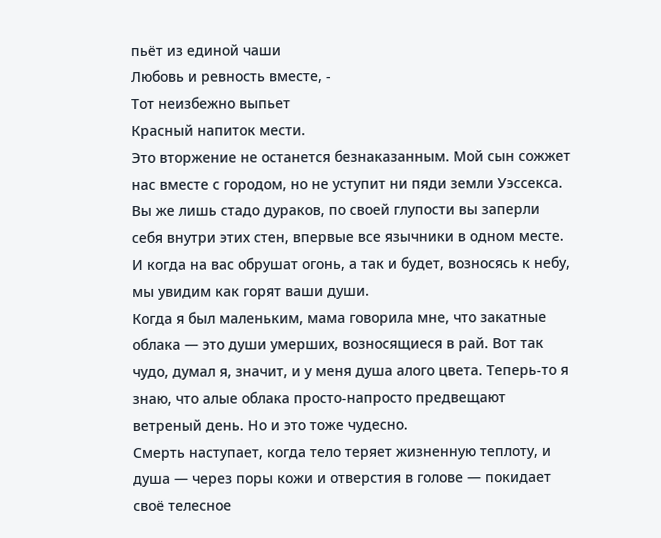пьёт из единой чаши
Любовь и ревность вместе, -
Тот неизбежно выпьет
Красный напиток мести.
Это вторжение не останется безнаказанным. Мой сын сожжет нас вместе с городом, но не уступит ни пяди земли Уэссекса. Вы же лишь стадо дураков, по своей глупости вы заперли себя внутри этих стен, впервые все язычники в одном месте. И когда на вас обрушат огонь, а так и будет, возносясь к небу, мы увидим как горят ваши души.
Когда я был маленьким, мама говорила мне, что закатные облака — это души умерших, возносящиеся в рай. Вот так чудо, думал я, значит, и у меня душа алого цвета. Теперь-то я знаю, что алые облака просто-напросто предвещают ветреный день. Но и это тоже чудесно.
Смерть наступает, когда тело теряет жизненную теплоту, и душа — через поры кожи и отверстия в голове — покидает своё телесное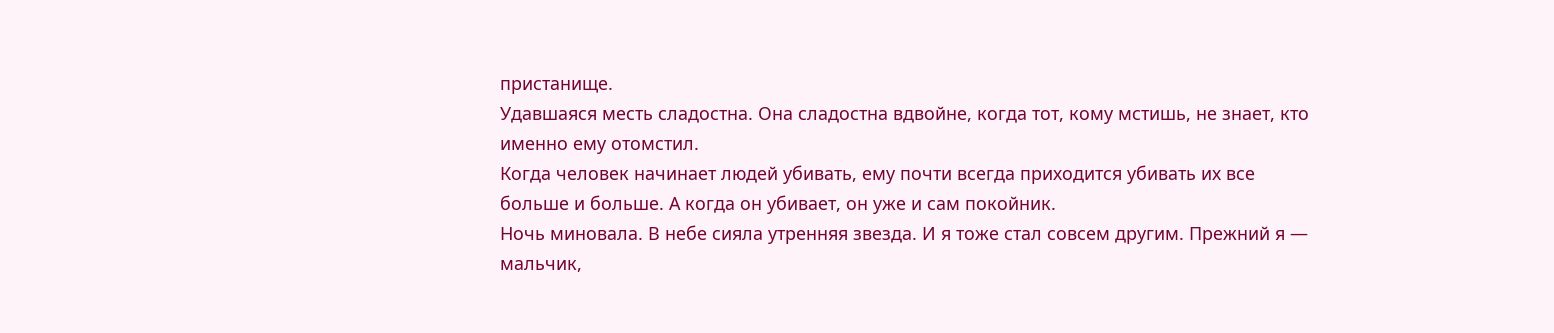пристанище.
Удавшаяся месть сладостна. Она сладостна вдвойне, когда тот, кому мстишь, не знает, кто именно ему отомстил.
Когда человек начинает людей убивать, ему почти всегда приходится убивать их все больше и больше. А когда он убивает, он уже и сам покойник.
Ночь миновала. В небе сияла утренняя звезда. И я тоже стал совсем другим. Прежний я — мальчик,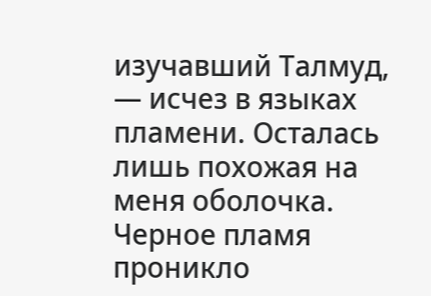изучавший Талмуд, — исчез в языках пламени. Осталась лишь похожая на меня оболочка. Черное пламя проникло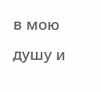в мою душу и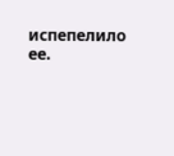испепелило ее.